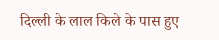दिल्ली के लाल किले के पास हुए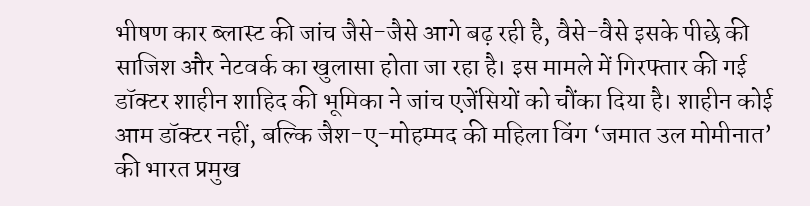भीषण कार ब्लास्ट की जांच जैसे-जैसे आगे बढ़ रही है, वैसे-वैसे इसके पीछे की साजिश और नेटवर्क का खुलासा होता जा रहा है। इस मामले में गिरफ्तार की गई डॉक्टर शाहीन शाहिद की भूमिका ने जांच एजेंसियों को चौंका दिया है। शाहीन कोई आम डॉक्टर नहीं, बल्कि जैश-ए-मोहम्मद की महिला विंग ‘जमात उल मोमीनात’ की भारत प्रमुख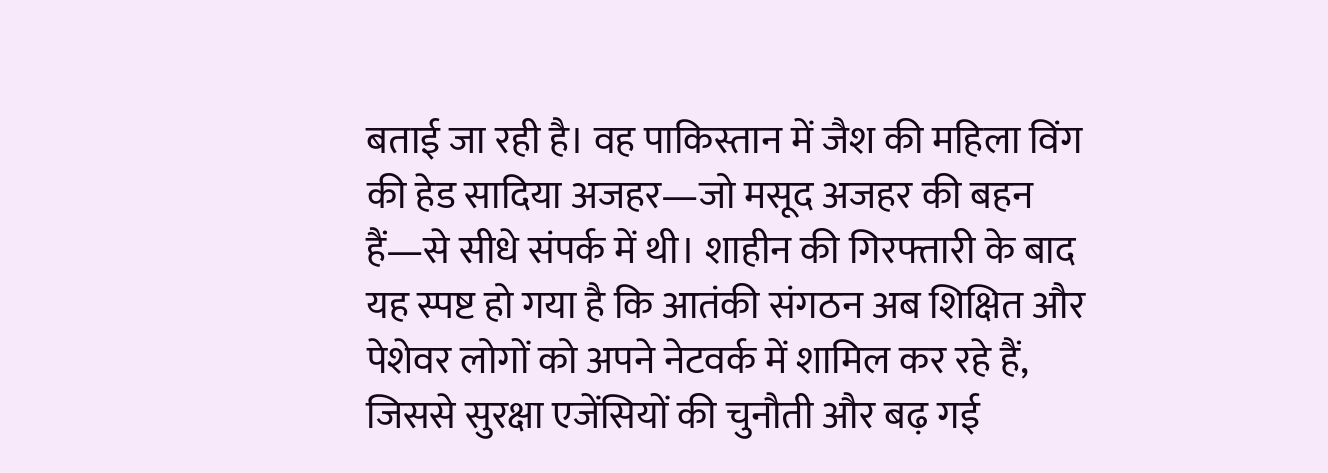बताई जा रही है। वह पाकिस्तान में जैश की महिला विंग की हेड सादिया अजहर—जो मसूद अजहर की बहन हैं—से सीधे संपर्क में थी। शाहीन की गिरफ्तारी के बाद यह स्पष्ट हो गया है कि आतंकी संगठन अब शिक्षित और पेशेवर लोगों को अपने नेटवर्क में शामिल कर रहे हैं, जिससे सुरक्षा एजेंसियों की चुनौती और बढ़ गई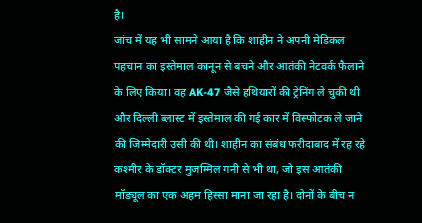है।
जांच में यह भी सामने आया है कि शाहीन ने अपनी मेडिकल पहचान का इस्तेमाल कानून से बचने और आतंकी नेटवर्क फैलाने के लिए किया। वह AK-47 जैसे हथियारों की ट्रेनिंग ले चुकी थी और दिल्ली ब्लास्ट में इस्तेमाल की गई कार में विस्फोटक ले जाने की जिम्मेदारी उसी की थी। शाहीन का संबंध फरीदाबाद में रह रहे कश्मीर के डॉक्टर मुजम्मिल गनी से भी था, जो इस आतंकी मॉड्यूल का एक अहम हिस्सा माना जा रहा है। दोनों के बीच न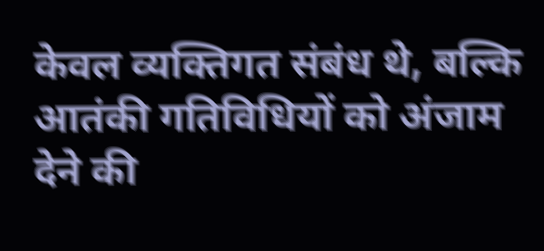केवल व्यक्तिगत संबंध थे, बल्कि आतंकी गतिविधियों को अंजाम देने की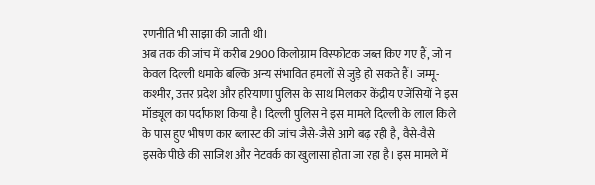रणनीति भी साझा की जाती थी।
अब तक की जांच में करीब 2900 किलोग्राम विस्फोटक जब्त किए गए हैं, जो न केवल दिल्ली धमाके बल्कि अन्य संभावित हमलों से जुड़े हो सकते हैं। जम्मू-कश्मीर, उत्तर प्रदेश और हरियाणा पुलिस के साथ मिलकर केंद्रीय एजेंसियों ने इस मॉड्यूल का पर्दाफाश किया है। दिल्ली पुलिस ने इस मामले दिल्ली के लाल किले के पास हुए भीषण कार ब्लास्ट की जांच जैसे-जैसे आगे बढ़ रही है, वैसे-वैसे इसके पीछे की साजिश और नेटवर्क का खुलासा होता जा रहा है। इस मामले में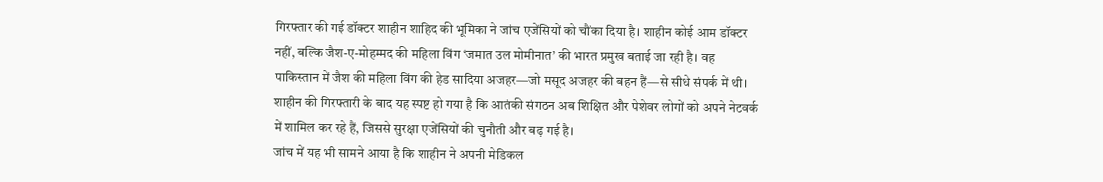गिरफ्तार की गई डॉक्टर शाहीन शाहिद की भूमिका ने जांच एजेंसियों को चौंका दिया है। शाहीन कोई आम डॉक्टर नहीं, बल्कि जैश-ए-मोहम्मद की महिला विंग ‘जमात उल मोमीनात’ की भारत प्रमुख बताई जा रही है। वह पाकिस्तान में जैश की महिला विंग की हेड सादिया अजहर—जो मसूद अजहर की बहन हैं—से सीधे संपर्क में थी। शाहीन की गिरफ्तारी के बाद यह स्पष्ट हो गया है कि आतंकी संगठन अब शिक्षित और पेशेवर लोगों को अपने नेटवर्क में शामिल कर रहे हैं, जिससे सुरक्षा एजेंसियों की चुनौती और बढ़ गई है।
जांच में यह भी सामने आया है कि शाहीन ने अपनी मेडिकल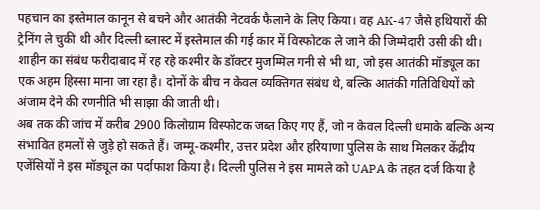पहचान का इस्तेमाल कानून से बचने और आतंकी नेटवर्क फैलाने के लिए किया। वह AK-47 जैसे हथियारों की ट्रेनिंग ले चुकी थी और दिल्ली ब्लास्ट में इस्तेमाल की गई कार में विस्फोटक ले जाने की जिम्मेदारी उसी की थी। शाहीन का संबंध फरीदाबाद में रह रहे कश्मीर के डॉक्टर मुजम्मिल गनी से भी था, जो इस आतंकी मॉड्यूल का एक अहम हिस्सा माना जा रहा है। दोनों के बीच न केवल व्यक्तिगत संबंध थे, बल्कि आतंकी गतिविधियों को अंजाम देने की रणनीति भी साझा की जाती थी।
अब तक की जांच में करीब 2900 किलोग्राम विस्फोटक जब्त किए गए हैं, जो न केवल दिल्ली धमाके बल्कि अन्य संभावित हमलों से जुड़े हो सकते हैं। जम्मू-कश्मीर, उत्तर प्रदेश और हरियाणा पुलिस के साथ मिलकर केंद्रीय एजेंसियों ने इस मॉड्यूल का पर्दाफाश किया है। दिल्ली पुलिस ने इस मामले को UAPA के तहत दर्ज किया है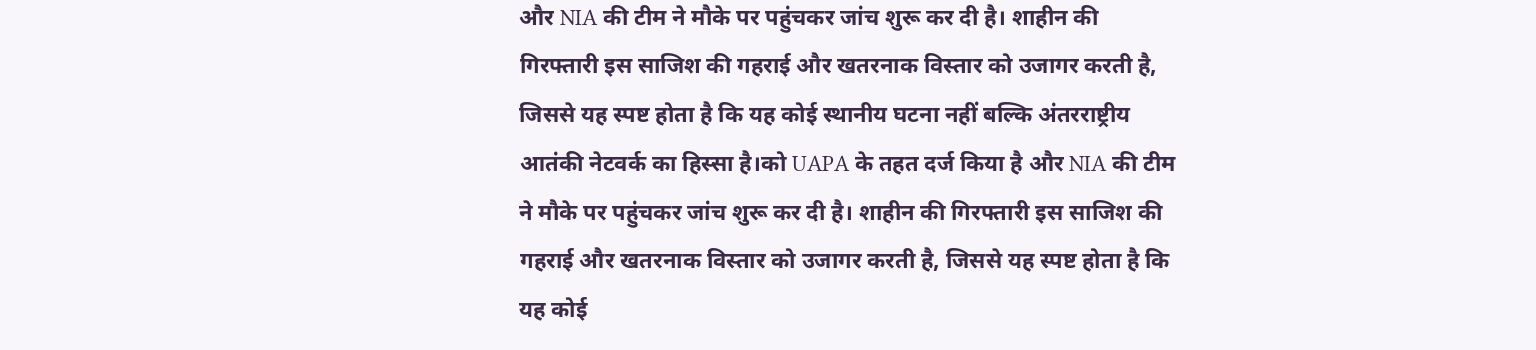और NIA की टीम ने मौके पर पहुंचकर जांच शुरू कर दी है। शाहीन की गिरफ्तारी इस साजिश की गहराई और खतरनाक विस्तार को उजागर करती है, जिससे यह स्पष्ट होता है कि यह कोई स्थानीय घटना नहीं बल्कि अंतरराष्ट्रीय आतंकी नेटवर्क का हिस्सा है।को UAPA के तहत दर्ज किया है और NIA की टीम ने मौके पर पहुंचकर जांच शुरू कर दी है। शाहीन की गिरफ्तारी इस साजिश की गहराई और खतरनाक विस्तार को उजागर करती है, जिससे यह स्पष्ट होता है कि यह कोई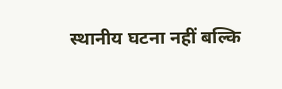स्थानीय घटना नहीं बल्कि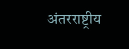अंतरराष्ट्रीय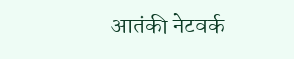आतंकी नेटवर्क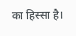का हिस्सा है।